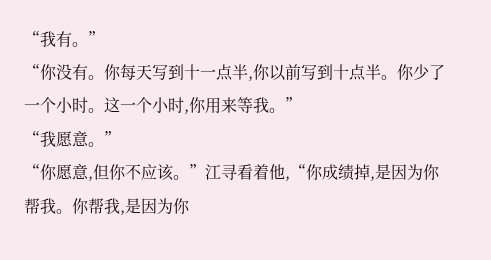“我有。”
“你没有。你每天写到十一点半,你以前写到十点半。你少了一个小时。这一个小时,你用来等我。”
“我愿意。”
“你愿意,但你不应该。”江寻看着他,“你成绩掉,是因为你帮我。你帮我,是因为你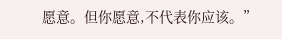愿意。但你愿意,不代表你应该。”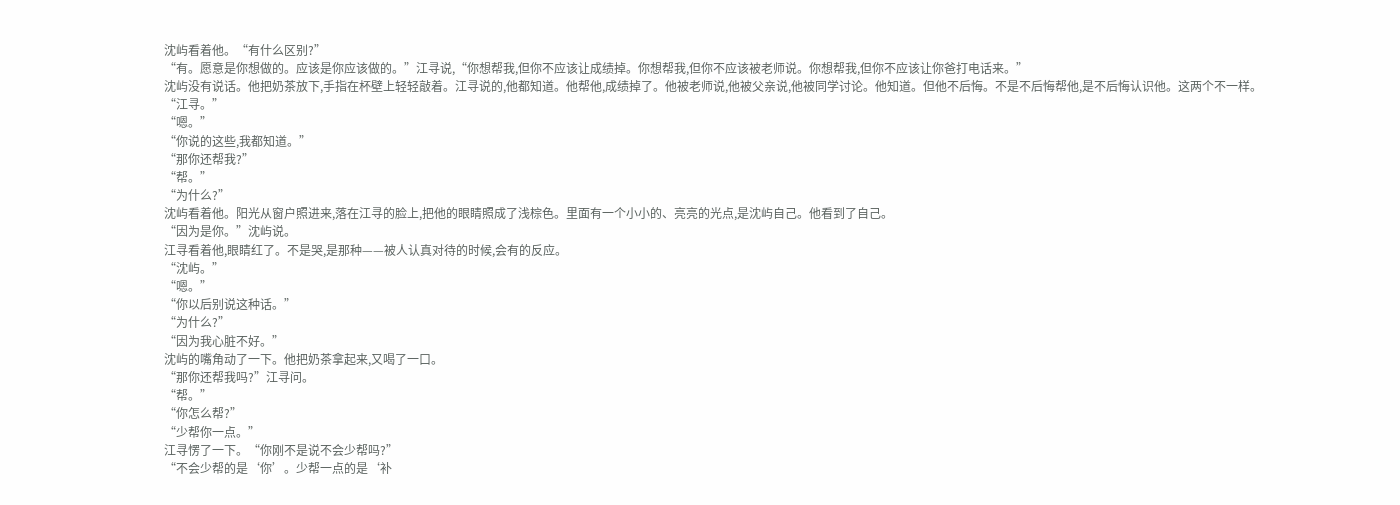沈屿看着他。“有什么区别?”
“有。愿意是你想做的。应该是你应该做的。”江寻说,“你想帮我,但你不应该让成绩掉。你想帮我,但你不应该被老师说。你想帮我,但你不应该让你爸打电话来。”
沈屿没有说话。他把奶茶放下,手指在杯壁上轻轻敲着。江寻说的,他都知道。他帮他,成绩掉了。他被老师说,他被父亲说,他被同学讨论。他知道。但他不后悔。不是不后悔帮他,是不后悔认识他。这两个不一样。
“江寻。”
“嗯。”
“你说的这些,我都知道。”
“那你还帮我?”
“帮。”
“为什么?”
沈屿看着他。阳光从窗户照进来,落在江寻的脸上,把他的眼睛照成了浅棕色。里面有一个小小的、亮亮的光点,是沈屿自己。他看到了自己。
“因为是你。”沈屿说。
江寻看着他,眼睛红了。不是哭,是那种——被人认真对待的时候,会有的反应。
“沈屿。”
“嗯。”
“你以后别说这种话。”
“为什么?”
“因为我心脏不好。”
沈屿的嘴角动了一下。他把奶茶拿起来,又喝了一口。
“那你还帮我吗?”江寻问。
“帮。”
“你怎么帮?”
“少帮你一点。”
江寻愣了一下。“你刚不是说不会少帮吗?”
“不会少帮的是‘你’。少帮一点的是‘补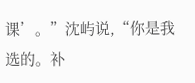课’。”沈屿说,“你是我选的。补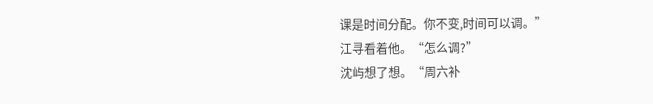课是时间分配。你不变,时间可以调。”
江寻看着他。“怎么调?”
沈屿想了想。“周六补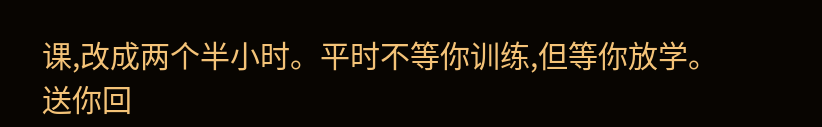课,改成两个半小时。平时不等你训练,但等你放学。送你回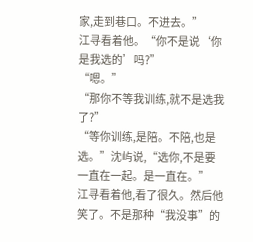家,走到巷口。不进去。”
江寻看着他。“你不是说‘你是我选的’吗?”
“嗯。”
“那你不等我训练,就不是选我了?”
“等你训练,是陪。不陪,也是选。”沈屿说,“选你,不是要一直在一起。是一直在。”
江寻看着他,看了很久。然后他笑了。不是那种“我没事”的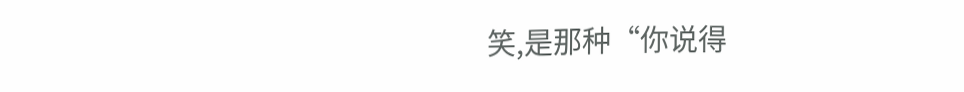笑,是那种“你说得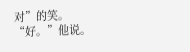对”的笑。
“好。”他说。